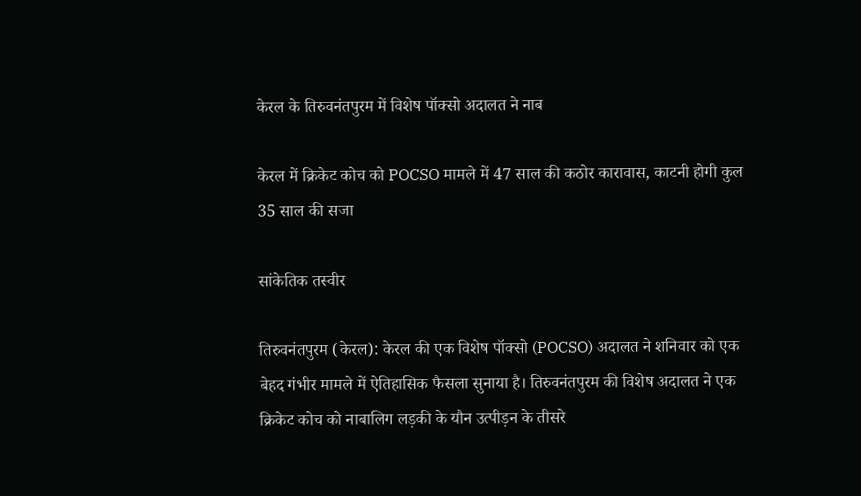केरल के तिरुवनंतपुरम में विशेष पॉक्सो अदालत ने नाब

केरल में क्रिकेट कोच को POCSO मामले में 47 साल की कठोर कारावास, काटनी होगी कुल 35 साल की सजा

सांकेतिक तस्वीर

तिरुवनंतपुरम (केरल): केरल की एक विशेष पॉक्सो (POCSO) अदालत ने शनिवार को एक बेहद गंभीर मामले में ऐतिहासिक फैसला सुनाया है। तिरुवनंतपुरम की विशेष अदालत ने एक क्रिकेट कोच को नाबालिग लड़की के यौन उत्पीड़न के तीसरे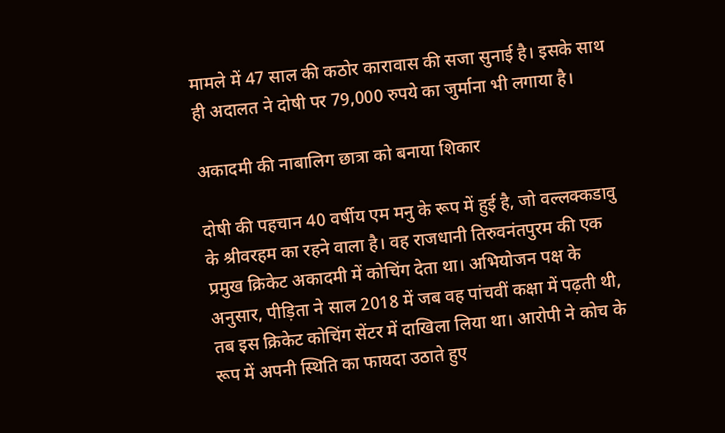मामले में 47 साल की कठोर कारावास की सजा सुनाई है। इसके साथ ही अदालत ने दोषी पर 79,000 रुपये का जुर्माना भी लगाया है।

अकादमी की नाबालिग छात्रा को बनाया शिकार

दोषी की पहचान 40 वर्षीय एम मनु के रूप में हुई है, जो वल्लक्कडावु के श्रीवरहम का रहने वाला है। वह राजधानी तिरुवनंतपुरम की एक प्रमुख क्रिकेट अकादमी में कोचिंग देता था। अभियोजन पक्ष के अनुसार, पीड़िता ने साल 2018 में जब वह पांचवीं कक्षा में पढ़ती थी, तब इस क्रिकेट कोचिंग सेंटर में दाखिला लिया था। आरोपी ने कोच के रूप में अपनी स्थिति का फायदा उठाते हुए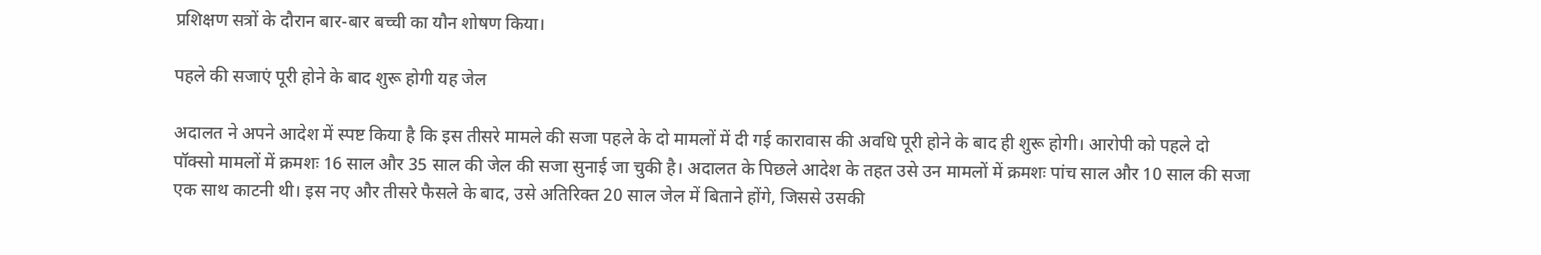प्रशिक्षण सत्रों के दौरान बार-बार बच्ची का यौन शोषण किया।

पहले की सजाएं पूरी होने के बाद शुरू होगी यह जेल

अदालत ने अपने आदेश में स्पष्ट किया है कि इस तीसरे मामले की सजा पहले के दो मामलों में दी गई कारावास की अवधि पूरी होने के बाद ही शुरू होगी। आरोपी को पहले दो पॉक्सो मामलों में क्रमशः 16 साल और 35 साल की जेल की सजा सुनाई जा चुकी है। अदालत के पिछले आदेश के तहत उसे उन मामलों में क्रमशः पांच साल और 10 साल की सजा एक साथ काटनी थी। इस नए और तीसरे फैसले के बाद, उसे अतिरिक्त 20 साल जेल में बिताने होंगे, जिससे उसकी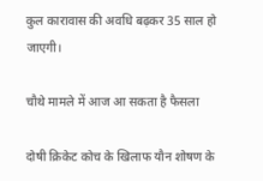कुल कारावास की अवधि बढ़कर 35 साल हो जाएगी।

चौथे मामले में आज आ सकता है फैसला

दोषी क्रिकेट कोच के खिलाफ यौन शोषण के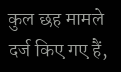कुल छह मामले दर्ज किए गए हैं,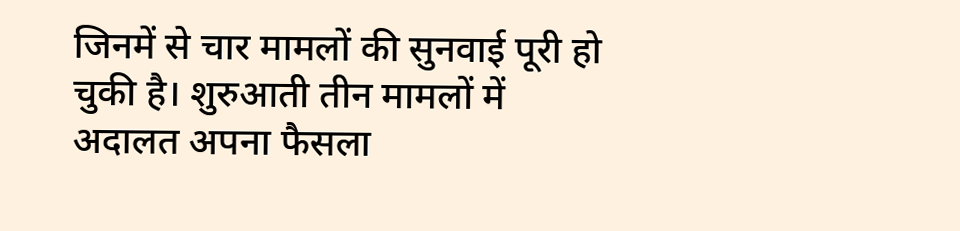जिनमें से चार मामलों की सुनवाई पूरी हो चुकी है। शुरुआती तीन मामलों में अदालत अपना फैसला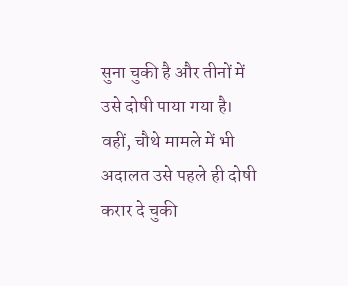सुना चुकी है और तीनों में उसे दोषी पाया गया है। वहीं, चौथे मामले में भी अदालत उसे पहले ही दोषी करार दे चुकी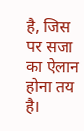है, जिस पर सजा का ऐलान होना तय है।